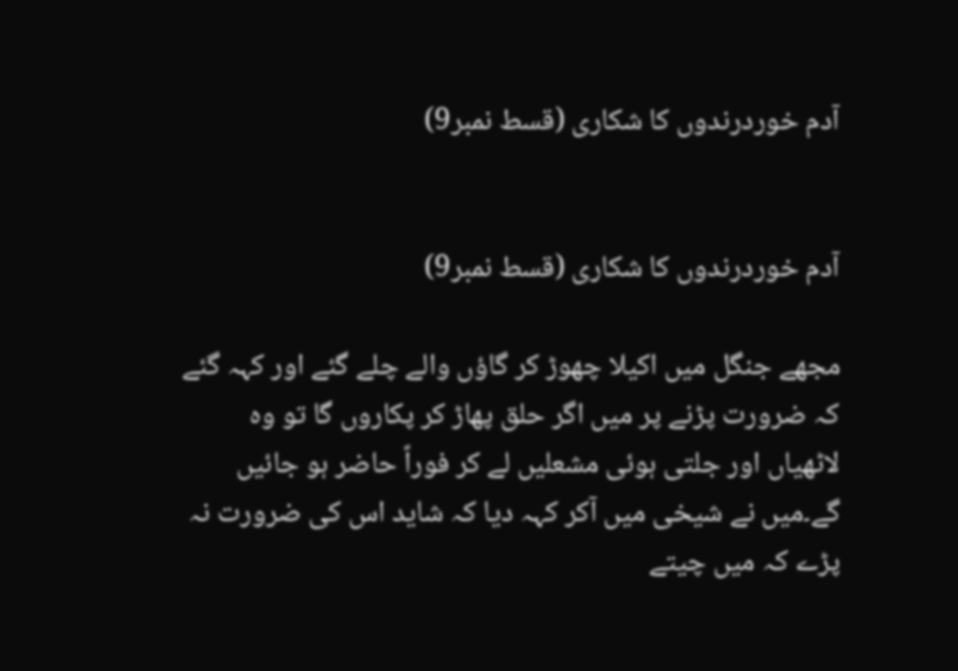آدم خوردرندوں کا شکاری (قسط نمبر9)


آدم خوردرندوں کا شکاری (قسط نمبر9)

مجھے جنگل میں اکیلا چھوڑ کر گاؤں والے چلے گئے اور کہہ گئے کہ ضرورت پڑنے پر میں اگر حلق پھاڑ کر پکاروں گا تو وہ لاٹھیاں اور جلتی ہوئی مشعلیں لے کر فوراً حاضر ہو جائیں گے۔میں نے شیخی میں آکر کہہ دیا کہ شاید اس کی ضرورت نہ پڑے کہ میں چیتے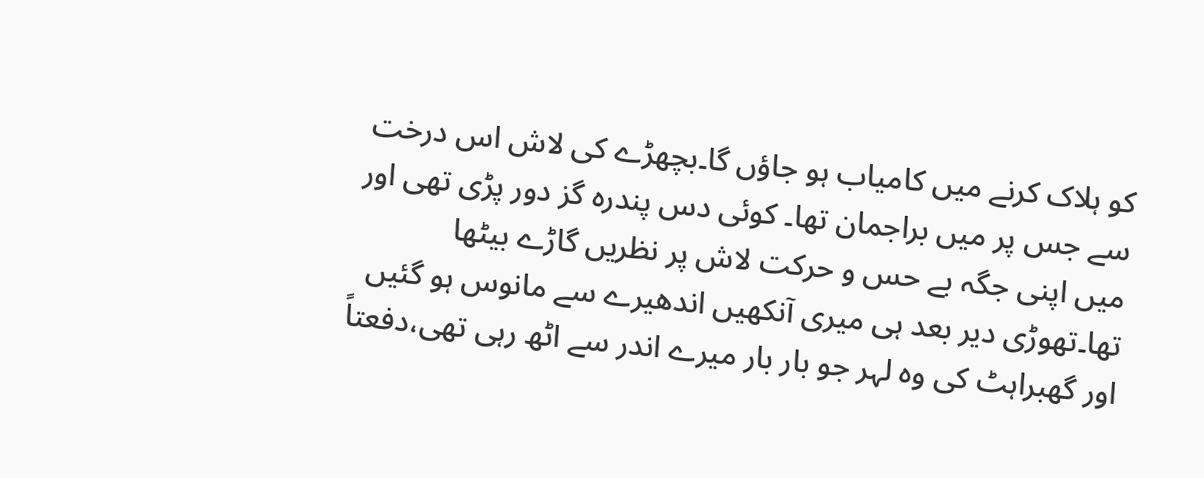کو ہلاک کرنے میں کامیاب ہو جاؤں گا۔بچھڑے کی لاش اس درخت سے جس پر میں براجمان تھا۔ کوئی دس پندرہ گز دور پڑی تھی اور میں اپنی جگہ بے حس و حرکت لاش پر نظریں گاڑے بیٹھا تھا۔تھوڑی دیر بعد ہی میری آنکھیں اندھیرے سے مانوس ہو گئیں اور گھبراہٹ کی وہ لہر جو بار بار میرے اندر سے اٹھ رہی تھی،دفعتاً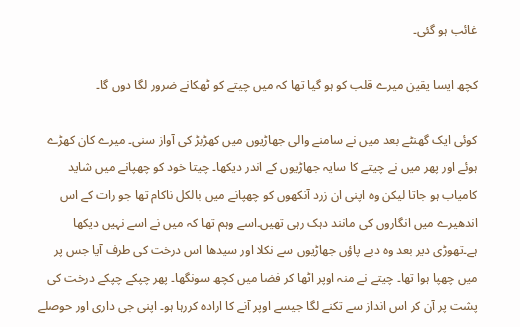غائب ہو گئی۔

کچھ ایسا یقین میرے قلب کو ہو گیا تھا کہ میں چیتے کو ٹھکانے ضرور لگا دوں گا۔

کوئی ایک گھنٹے بعد میں نے سامنے والی جھاڑیوں میں کھڑبڑ کی آواز سنی۔ میرے کان کھڑے ہوئے اور پھر میں نے چیتے کا سایہ جھاڑیوں کے اندر دیکھا۔ چیتا خود کو چھپانے میں شاید کامیاب ہو جاتا لیکن وہ اپنی ان زرد آنکھوں کو چھپانے میں بالکل ناکام تھا جو رات کے اس اندھیرے میں انگاروں کی مانند دہک رہی تھیں۔اسے وہم تھا کہ میں نے اسے نہیں دیکھا ہے۔تھوڑی دیر بعد وہ دبے پاؤں جھاڑیوں سے نکلا اور سیدھا اس درخت کی طرف آیا جس پر میں چھپا ہوا تھا۔ چیتے نے منہ اوپر اٹھا کر فضا میں کچھ سونگھا۔ پھر چپکے چپکے درخت کی پشت پر آن کر اس انداز سے تکنے لگا جیسے اوپر آنے کا ارادہ کررہا ہو۔ اپنی جی داری اور حوصلے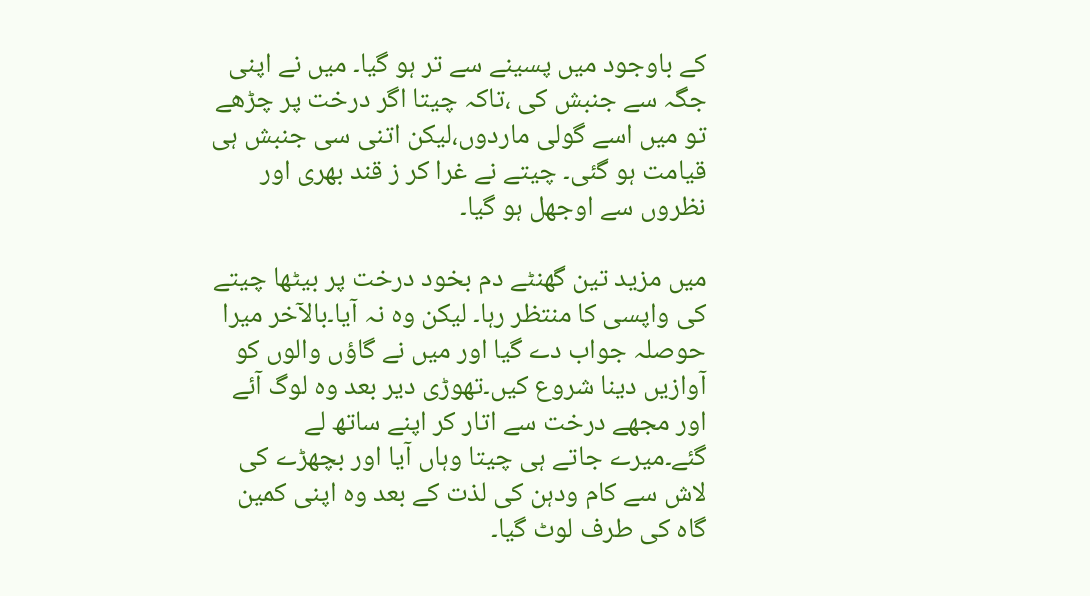کے باوجود میں پسینے سے تر ہو گیا۔ میں نے اپنی جگہ سے جنبش کی ،تاکہ چیتا اگر درخت پر چڑھے تو میں اسے گولی ماردوں،لیکن اتنی سی جنبش ہی قیامت ہو گئی۔ چیتے نے غرا کر ز قند بھری اور نظروں سے اوجھل ہو گیا۔

میں مزید تین گھنٹے دم بخود درخت پر بیٹھا چیتے کی واپسی کا منتظر رہا۔ لیکن وہ نہ آیا۔بالآخر میرا حوصلہ جواب دے گیا اور میں نے گاؤں والوں کو آوازیں دینا شروع کیں۔تھوڑی دیر بعد وہ لوگ آئے اور مجھے درخت سے اتار کر اپنے ساتھ لے گئے۔میرے جاتے ہی چیتا وہاں آیا اور بچھڑے کی لاش سے کام ودہن کی لذت کے بعد وہ اپنی کمین گاہ کی طرف لوٹ گیا۔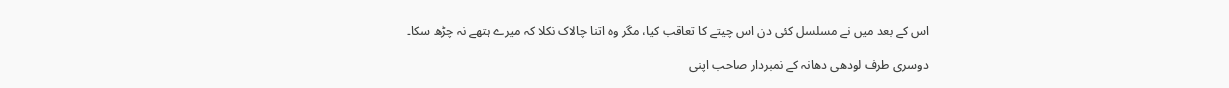اس کے بعد میں نے مسلسل کئی دن اس چیتے کا تعاقب کیا، مگر وہ اتنا چالاک نکلا کہ میرے ہتھے نہ چڑھ سکا۔

دوسری طرف لودھی دھانہ کے نمبردار صاحب اپنی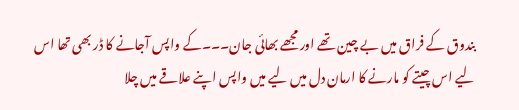بندوق کے فراق میں بے چین تھے اور مجھے بھائی جان۔۔۔کے واپس آجانے کا ڈر بھی تھا اس لیے اس چیتے کو مارنے کا ارمان دل میں لیے میں واپس اپنے علاقے میں چلا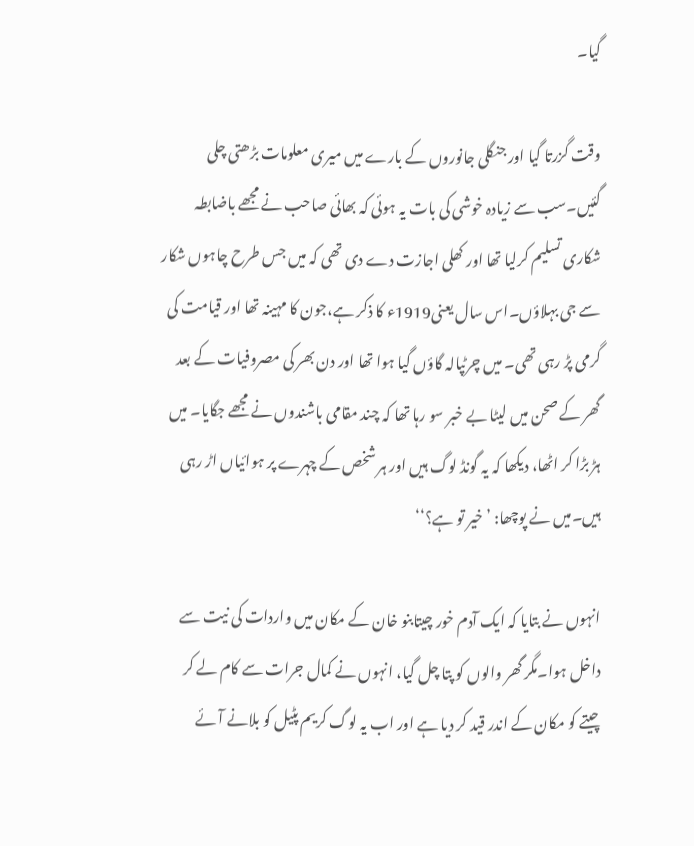گیا۔

وقت گزرتا گیا اور جنگلی جانوروں کے بارے میں میری معلومات بڑھتی چلی گئیں۔سب سے زیادہ خوشی کی بات یہ ہوئی کہ بھائی صاحب نے مجھے باضابطہ شکاری تسلیم کرلیا تھا اور کھلی اجازت دے دی تھی کہ میں جس طرح چاہوں شکار سے جی بہلاؤں۔اس سال یعنی1919ء کا ذکر ہے،جون کا مہینہ تھا اور قیامت کی گرمی پڑ رہی تھی۔ میں چرٹپالہ گاؤں گیا ہوا تھا اور دن بھر کی مصروفیات کے بعد گھر کے صحن میں لیٹا بے خبر سو رہا تھا کہ چند مقامی باشندوں نے مجھے جگایا۔ میں ہڑ بڑا کر اٹھا، دیکھا کہ یہ گونڈ لوگ ہیں اور ہر شخص کے چہرے پر ہوائیاں اڑ رہی ہیں۔میں نے پوچھا: ’خیر تو ہے؟‘‘

انہوں نے بتایا کہ ایک آدم خور چیتابنو خان کے مکان میں واردات کی نیت سے داخل ہوا۔مگر گھر والوں کو پتا چل گیا، انہوں نے کمال جرات سے کام لے کر چیتے کو مکان کے اندر قید کر دیا ہے اور اب یہ لوگ کریم پٹیل کو بلانے آئے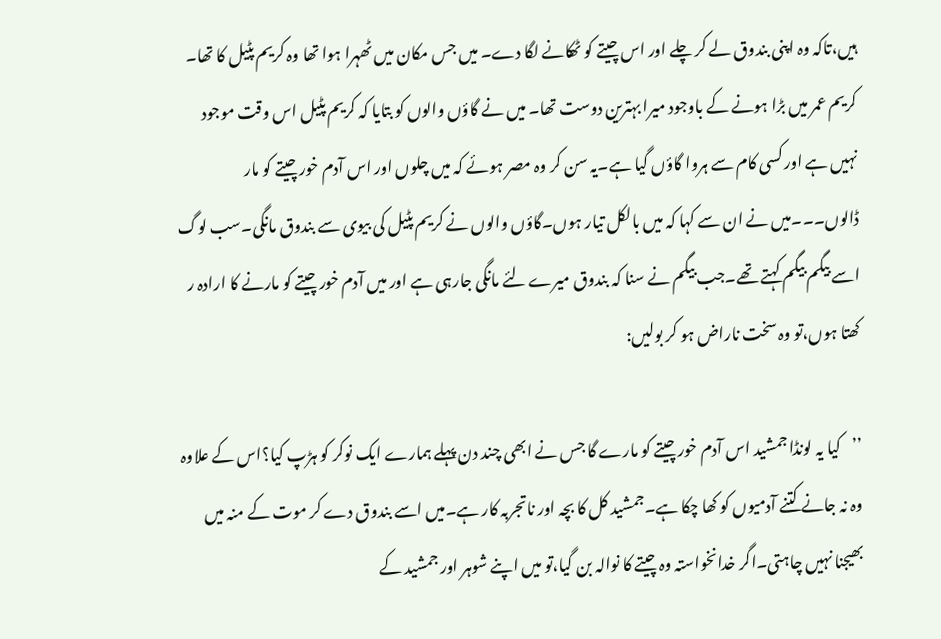ہیں،تاکہ وہ اپنی بندوق لے کر چلے اور اس چیتے کو ٹھکانے لگا دے۔ میں جس مکان میں ٹھہرا ہوا تھا وہ کریم پٹیل کا تھا۔ کریم عمر میں بڑا ہونے کے باوجود میرا بہترین دوست تھا۔ میں نے گاؤں والوں کو بتایا کہ کریم پٹیل اس وقت موجود نہیں ہے اور کسی کام سے ہروا گاؤں گیا ہے۔یہ سن کر وہ مصر ہوئے کہ میں چلوں اور اس آدم خور چیتے کو مار ڈالوں۔۔۔میں نے ان سے کہا کہ میں بالکل تیار ہوں۔گاؤں والوں نے کریم پٹیل کی بیوی سے بندوق مانگی۔سب لوگ اسے بیگم بیگم کہتے تھے۔جب بیگم نے سنا کہ بندوق میرے لئے مانگی جارہی ہے اور میں آدم خور چیتے کو مارنے کا ارادہ ر کھتا ہوں،تو وہ سخت ناراض ہو کر بولیں:

’’کیا یہ لونڈا جمشید اس آدم خور چیتے کو مارے گا جس نے ابھی چند دن پہلے ہمارے ایک نوکر کو ہڑپ کیا؟اس کے علاوہ وہ نہ جانے کتنے آدمیوں کو کھا چکا ہے۔جمشید کل کا بچہ اور ناتجربہ کار ہے۔میں اسے بندوق دے کر موت کے منہ میں بھیجنا نہیں چاہتی۔اگر خدانخواستہ وہ چیتے کا نوالہ بن گیا،تو میں اپنے شوہر اور جمشید کے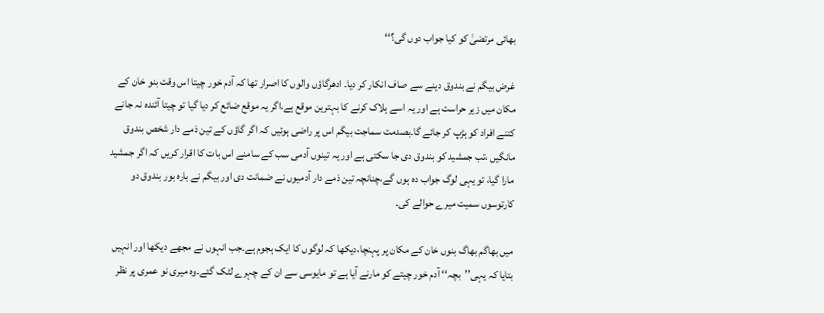بھائی مرتضیٰ کو کیا جواب دوں گی؟‘‘

غرض بیگم نے بندوق دینے سے صاف انکار کر دیا۔ ادھرگاؤں والوں کا اصرار تھا کہ آدم خور چیتا اس وقت بنو خان کے مکان میں زیر حراست ہے اور یہ اسے ہلاک کرنے کا بہترین موقع ہے،اگر یہ موقع ضائع کر دیا گیا تو چیتا آئندہ نہ جانے کتنے افراد کو ہڑپ کر جائے گا۔بصدمت سماجت بیگم اس پر راضی ہوئیں کہ اگر گاؤں کے تین ذمے دار شخص بندوق مانگیں ،تب جمشید کو بندوق دی جا سکتی ہے اور یہ تینوں آدمی سب کے سامنے اس بات کا اقرار کریں کہ اگر جمشید مارا گیا، تو یہی لوگ جواب دہ ہوں گے،چنانچہ تین ذمے دار آدمیوں نے ضمانت دی اور بیگم نے بارہ بور بندوق دو کارتوسوں سمیت میرے حوالے کی۔

میں بھاگم بھاگ بنوں خان کے مکان پر پہنچا،دیکھا کہ لوگوں کا ایک ہجوم ہے۔جب انہوں نے مجھے دیکھا اور انہیں بتایا کہ یہی’’بچہ‘‘ آدم خور چیتے کو مارنے آیا ہے تو مایوسی سے ان کے چہرے لٹک گئے۔وہ میری نو عمری پر نظر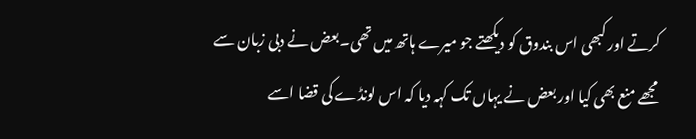کرتے اور کبھی اس بندوق کو دیکھتے جو میرے ہاتھ میں تھی۔بعض نے دبی زبان سے مجھے منع بھی کیا اور بعض نے یہاں تک کہہ دیا کہ اس لونڈے کی قضا اسے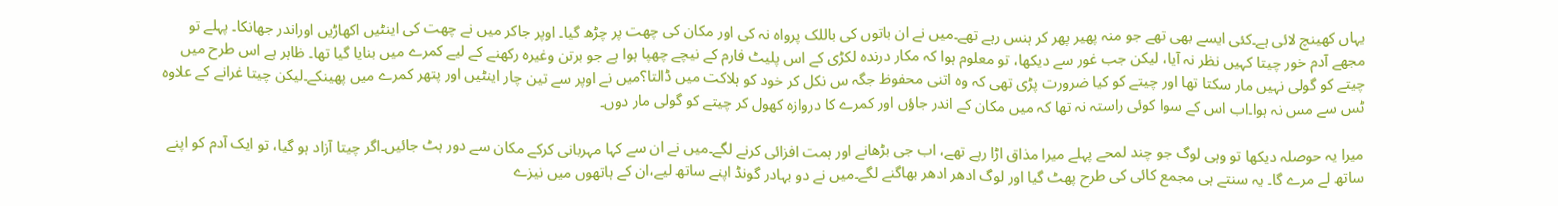یہاں کھینچ لائی ہے۔کئی ایسے بھی تھے جو منہ پھیر پھر کر ہنس رہے تھے۔میں نے ان باتوں کی باللک پرواہ نہ کی اور مکان کی چھت پر چڑھ گیا۔ اوپر جاکر میں نے چھت کی اینٹیں اکھاڑیں اوراندر جھانکا۔ پہلے تو مجھے آدم خور چیتا کہیں نظر نہ آیا، لیکن جب غور سے دیکھا، تو معلوم ہوا کہ مکار درندہ لکڑی کے اس پلیٹ فارم کے نیچے چھپا ہوا ہے جو برتن وغیرہ رکھنے کے لیے کمرے میں بنایا گیا تھا۔ ظاہر ہے اس طرح میں چیتے کو گولی نہیں مار سکتا تھا اور چیتے کو کیا ضرورت پڑی تھی کہ وہ اتنی محفوظ جگہ س نکل کر خود کو ہلاکت میں ڈالتا؟میں نے اوپر سے تین چار اینٹیں اور پتھر کمرے میں پھینکے۔لیکن چیتا غرانے کے علاوہ ٹس سے مس نہ ہوا۔اب اس کے سوا کوئی راستہ نہ تھا کہ میں مکان کے اندر جاؤں اور کمرے کا دروازہ کھول کر چیتے کو گولی مار دوں۔

میرا یہ حوصلہ دیکھا تو وہی لوگ جو چند لمحے پہلے میرا مذاق اڑا رہے تھے، اب جی بڑھانے اور ہمت افزائی کرنے لگے۔میں نے ان سے کہا مہربانی کرکے مکان سے دور ہٹ جائیں۔اگر چیتا آزاد ہو گیا، تو ایک آدم کو اپنے ساتھ لے مرے گا۔ یہ سنتے ہی مجمع کائی کی طرح پھٹ گیا اور لوگ ادھر ادھر بھاگنے لگے۔میں نے دو بہادر گونڈ اپنے ساتھ لیے،ان کے ہاتھوں میں نیزے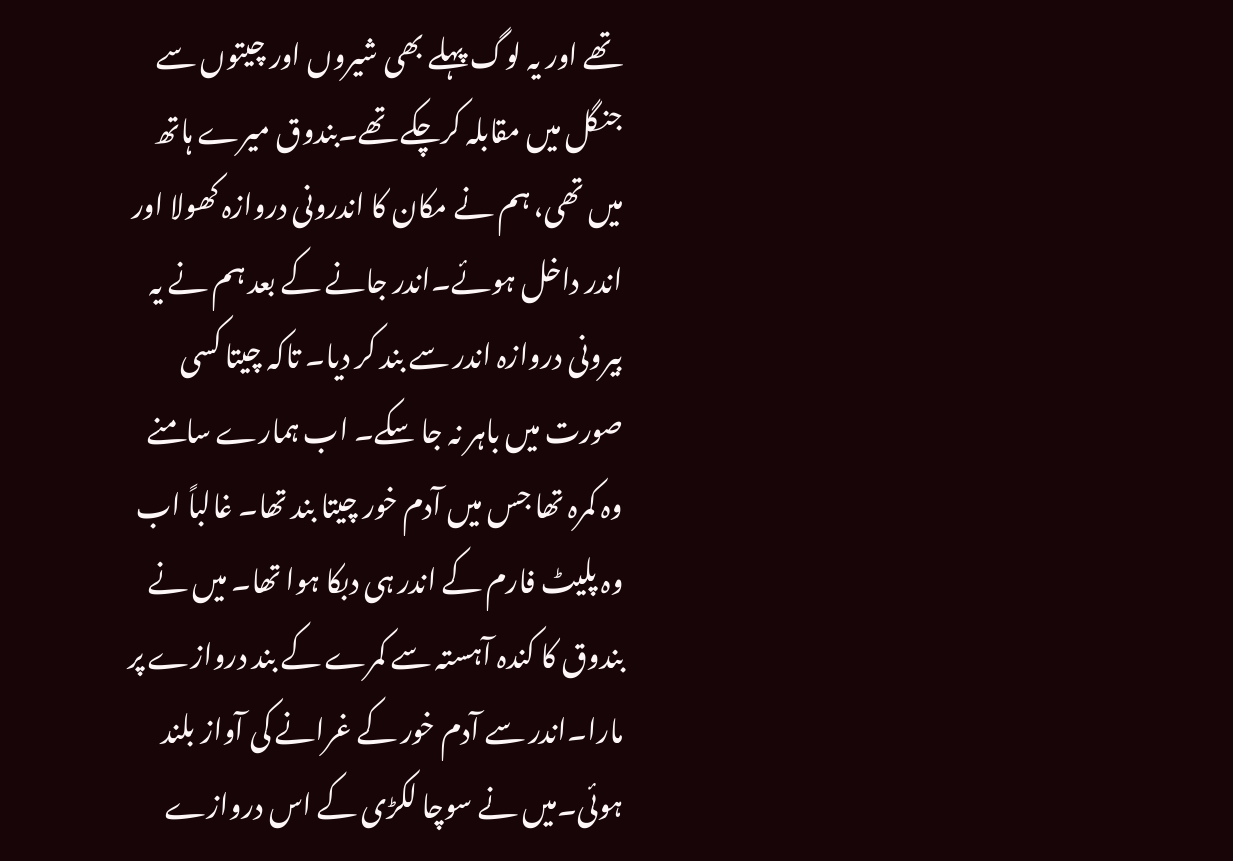تھے اور یہ لوگ پہلے بھی شیروں اور چیتوں سے جنگل میں مقابلہ کرچکے تھے۔بندوق میرے ہاتھ میں تھی، ہم نے مکان کا اندرونی دروازہ کھولا اور اندر داخل ہوئے۔اندر جانے کے بعد ہم نے یہ بیرونی دروازہ اندر سے بند کر دیا۔ تاکہ چیتا کسی صورت میں باہر نہ جا سکے۔ اب ہمارے سامنے وہ کمرہ تھا جس میں آدم خور چیتا بند تھا۔ غالباً اب وہ پلیٹ فارم کے اندر ہی دبکا ہوا تھا۔ میں نے بندوق کا کندہ آہستہ سے کمرے کے بند دروازے پر مارا۔اندر سے آدم خور کے غرانے کی آواز بلند ہوئی۔میں نے سوچا لکڑی کے اس دروازے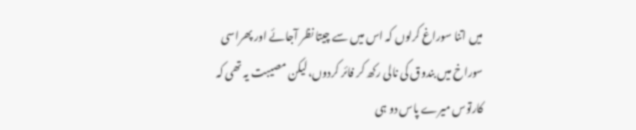میں اتنا سوراغ کرلوں کہ اس میں سے چیتا نظر آجائے اور پھراسی سوراخ میں بندوق کی نالی رکھ کر فائر کردوں،لیکن مصیبت یہ تھی کہ کارتوس میرے پاس دو ہی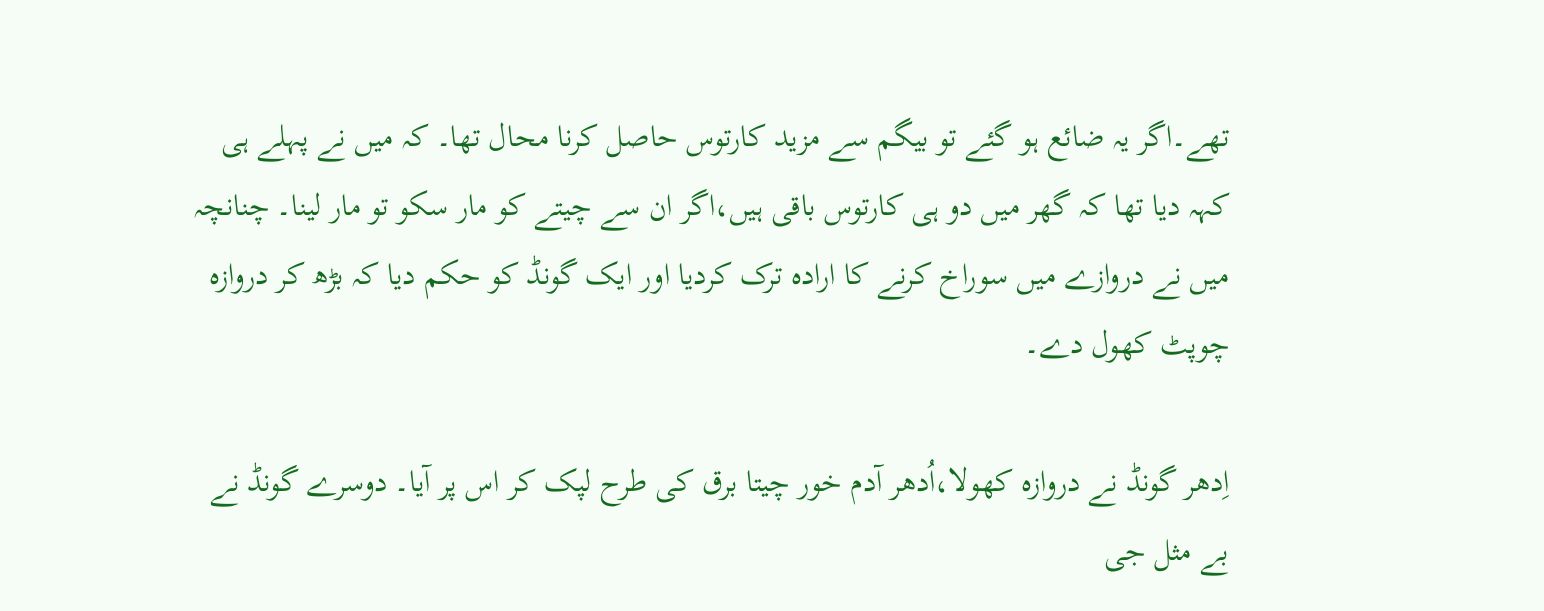تھے۔اگر یہ ضائع ہو گئے تو بیگم سے مزید کارتوس حاصل کرنا محال تھا۔ کہ میں نے پہلے ہی کہہ دیا تھا کہ گھر میں دو ہی کارتوس باقی ہیں،اگر ان سے چیتے کو مار سکو تو مار لینا۔ چنانچہ میں نے دروازے میں سوراخ کرنے کا ارادہ ترک کردیا اور ایک گونڈ کو حکم دیا کہ بڑھ کر دروازہ چوپٹ کھول دے۔

اِدھر گونڈ نے دروازہ کھولا،اُدھر آدم خور چیتا برق کی طرح لپک کر اس پر آیا۔ دوسرے گونڈ نے بے مثل جی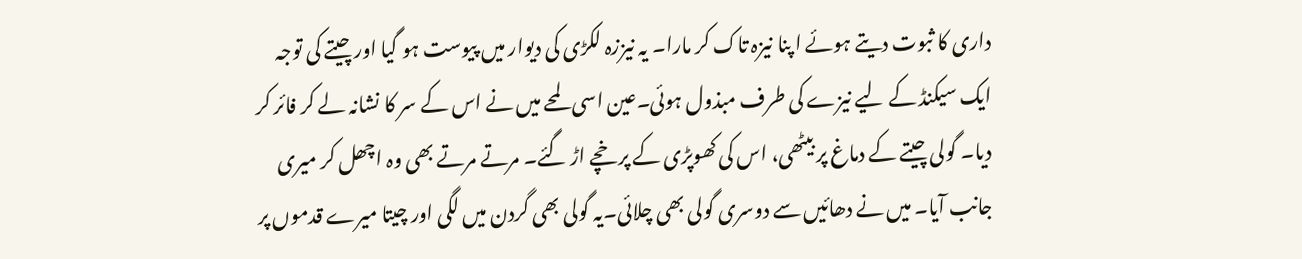داری کا ثبوت دیتے ہوئے ا پنا نیزہ تاک کر مارا۔ یہ نیززہ لکڑی کی دیوار میں پیوست ہو گیا اور چیتے کی توجہ ایک سیکنڈ کے لیے نیزے کی طرف مبذول ہوئی۔عین اسی لمحے میں نے اس کے سر کا نشانہ لے کر فائر کر دیا۔ گولی چیتے کے دماغ پر بیٹھی، اس کی کھوپڑی کے پرخچے اڑ گئے۔ مرتے مرتے بھی وہ اچھل کر میری جانب آیا۔ میں نے دھائیں سے دوسری گولی بھی چلائی۔یہ گولی بھی گردن میں لگی اور چیتا میرے قدموں پر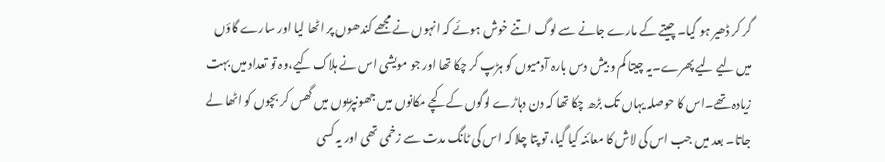گر کر ڈھیر ہو گیا۔ چیتے کے مارے جانے سے لوگ اتنے خوش ہوئے کہ انہوں نے مجھے کندھوں پر اٹھا لیا اور سارے گاؤں میں لیے لیے پھرے۔یہ چیتا کم و بیش دس بارہ آدمیوں کو ہڑپ کر چکا تھا اور جو مویشی اس نے ہلاک کیے،وہ تو تعداد میں بہت زیادہ تھے۔اس کا حوصلہ یہاں تک بڑھ چکا تھا کہ دن دہاڑے لوگوں کے کچے مکانوں میں جھونپڑیوں میں گھس کر بچوں کو اٹھا لے جاتا۔ بعد میں جب اس کی لاش کا معائنہ کیا گیا، تو پتا چلا کہ اس کی ٹانگ مدت سے زخمی تھی اور یہ کسی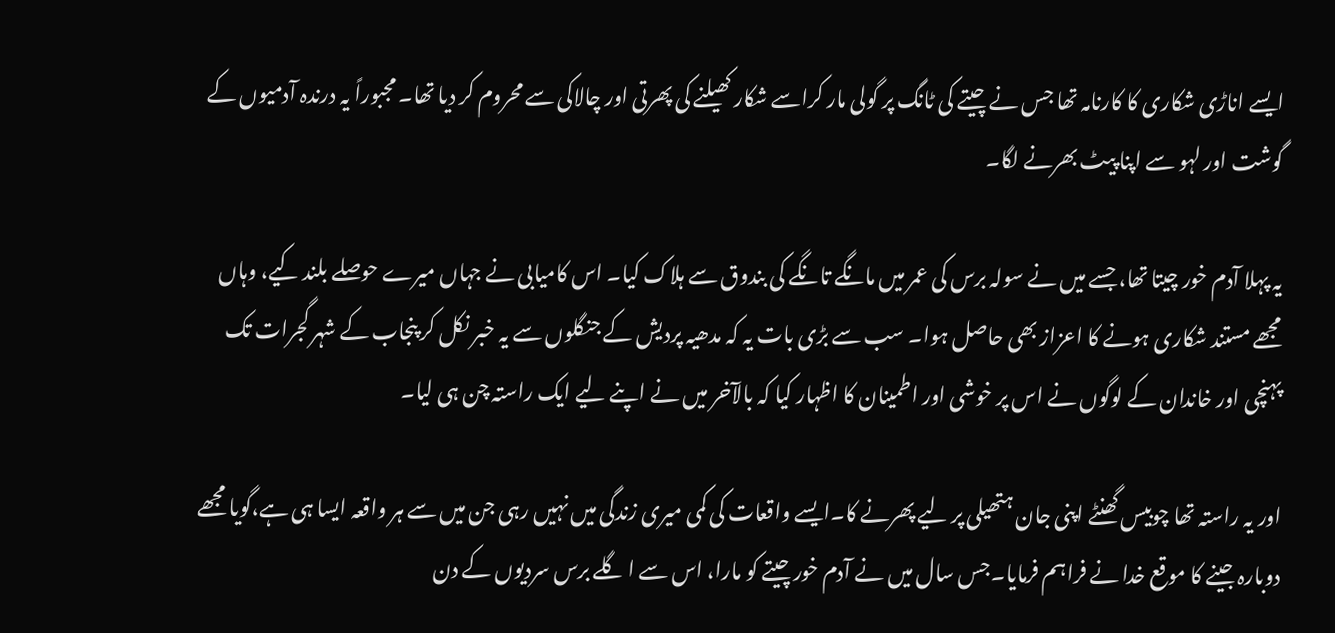ایسے اناڑی شکاری کا کارنامہ تھا جس نے چیتے کی ٹانگ پر گولی مار کراسے شکار کھیلنے کی پھرتی اور چالاکی سے محروم کر دیا تھا۔ مجبوراً یہ درندہ آدمیوں کے گوشت اور لہو سے اپنا پیٹ بھرنے لگا۔

یہ پہلا آدم خور چیتا تھا، جسے میں نے سولہ برس کی عمر میں مانگے تانگے کی بندوق سے ہلاک کیا۔ اس کامیابی نے جہاں میرے حوصلے بلند کیے، وہاں مجھے مستند شکاری ہونے کا اعزاز بھی حاصل ہوا۔ سب سے بڑی بات یہ کہ مدھیہ پردیش کے جنگلوں سے یہ خبر نکل کر پنجاب کے شہر گجرات تک پہنچی اور خاندان کے لوگوں نے اس پر خوشی اور اطمینان کا اظہار کیا کہ بالآخر میں نے اپنے لیے ایک راستہ چن ہی لیا۔

اور یہ راستہ تھا چوبیس گھنٹے اپنی جان ہتھیلی پر لیے پھرنے کا۔ایسے واقعات کی کمی میری زندگی میں نہیں رہی جن میں سے ہر واقعہ ایسا ہی ہے،گویا مجھے دوبارہ جینے کا موقع خدا نے فراہم فرمایا۔جس سال میں نے آدم خور چیتے کو مارا، اس سے ا گلے برس سردیوں کے دن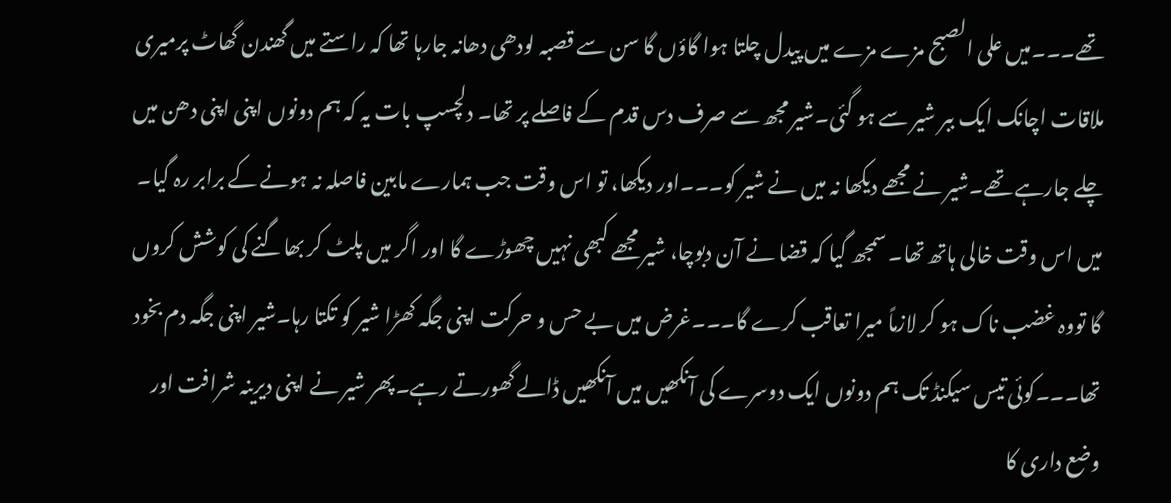تھے۔۔۔میں علی الصبح مزے مزے میں پیدل چلتا ہوا گاؤں گا سن سے قصبہ لودھی دھانہ جارہا تھا کہ راستے میں گھندن گھاٹ پرمیری ملاقات اچانک ایک ببر شیر سے ہو گئی۔شیر مجھ سے صرف دس قدم کے فاصلے پر تھا۔ دلچسپ بات یہ کہ ہم دونوں اپنی اپنی دھن میں چلے جارہے تھے۔شیر نے مجھے دیکھا نہ میں نے شیر کو۔۔۔اور دیکھا، تو اس وقت جب ہمارے مابین فاصلہ نہ ہونے کے برابر رہ گیا۔ میں اس وقت خالی ہاتھ تھا۔ سمجھ گیا کہ قضا نے آن دبوچا، شیر مجھے کبھی نہیں چھوڑے گا اور اگر میں پلٹ کر بھاگنے کی کوشش کروں گا تووہ غضب ناک ہو کر لازماً میرا تعاقب کرے گا۔۔۔غرض میں بے حس و حرکت اپنی جگہ کھڑا شیر کو تکتا رہا۔شیر اپنی جگہ دم بخود تھا۔۔۔کوئی تیس سیکنڈ تک ہم دونوں ایک دوسرے کی آنکھیں میں آنکھیں ڈالے گھورتے رہے۔پھر شیر نے اپنی دیرینہ شرافت اور وضع داری کا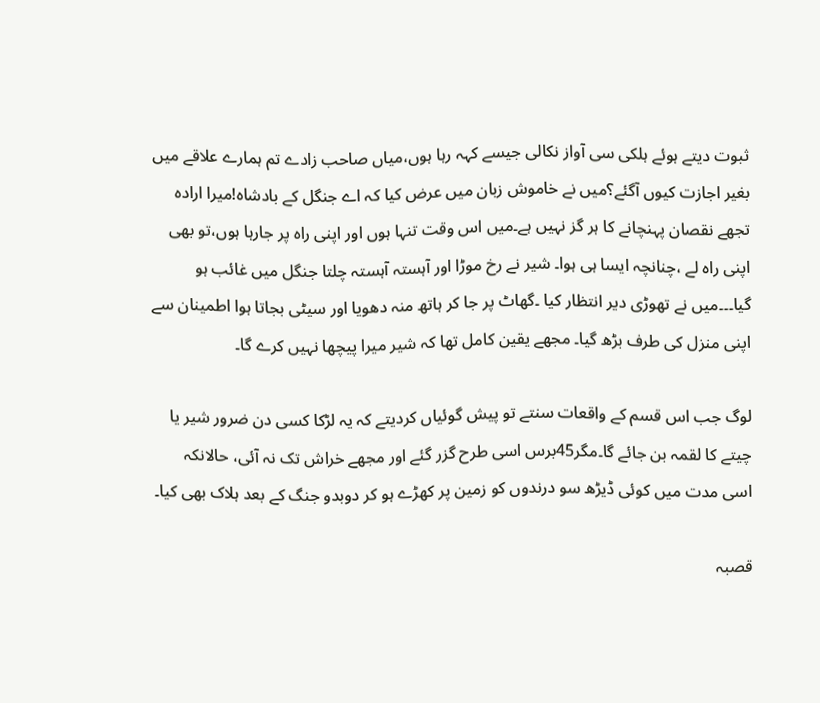ثبوت دیتے ہوئے ہلکی سی آواز نکالی جیسے کہہ رہا ہوں،میاں صاحب زادے تم ہمارے علاقے میں بغیر اجازت کیوں آگئے؟میں نے خاموش زبان میں عرض کیا کہ اے جنگل کے بادشاہ!میرا ارادہ تجھے نقصان پہنچانے کا ہر گز نہیں ہے۔میں اس وقت تنہا ہوں اور اپنی راہ پر جارہا ہوں،تو بھی اپنی راہ لے ،چنانچہ ایسا ہی ہوا۔ شیر نے رخ موڑا اور آہستہ آہستہ چلتا جنگل میں غائب ہو گیا۔۔۔میں نے تھوڑی دیر انتظار کیا ۔گھاٹ پر جا کر ہاتھ منہ دھویا اور سیٹی بجاتا ہوا اطمینان سے اپنی منزل کی طرف بڑھ گیا۔ مجھے یقین کامل تھا کہ شیر میرا پیچھا نہیں کرے گا۔

لوگ جب اس قسم کے واقعات سنتے تو پیش گوئیاں کردیتے کہ یہ لڑکا کسی دن ضرور شیر یا چیتے کا لقمہ بن جائے گا۔مگر45برس اسی طرح گزر گئے اور مجھے خراش تک نہ آئی، حالانکہ اسی مدت میں کوئی ڈیڑھ سو درندوں کو زمین پر کھڑے ہو کر دوبدو جنگ کے بعد ہلاک بھی کیا۔

قصبہ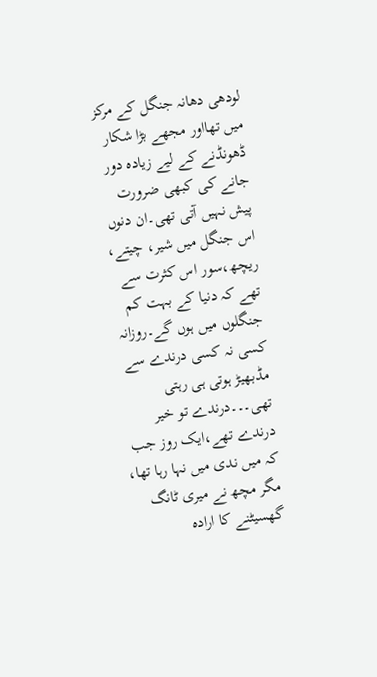لودھی دھانہ جنگل کے مرکز میں تھااور مجھے بڑا شکار ڈھونڈنے کے لیے زیادہ دور جانے کی کبھی ضرورت پیش نہیں آتی تھی۔ان دنوں اس جنگل میں شیر، چیتے، ریچھ،سور اس کثرت سے تھے کہ دنیا کے بہت کم جنگلوں میں ہوں گے۔روزانہ کسی نہ کسی درندے سے مڈبھیڑ ہوتی ہی رہتی تھی۔۔۔درندے تو خیر درندے تھے،ایک روز جب کہ میں ندی میں نہا رہا تھا، مگر مچھ نے میری ٹانگ گھسیٹنے کا ارادہ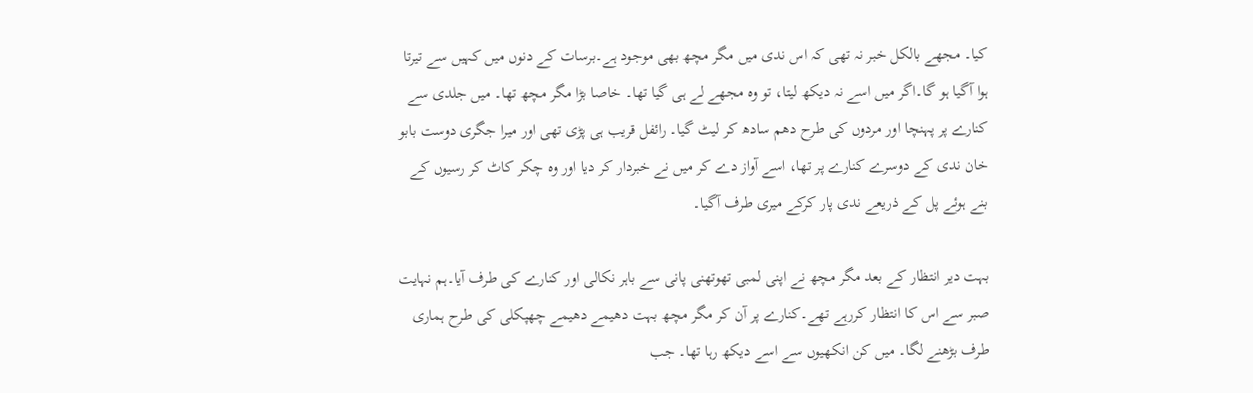کیا۔ مجھے بالکل خبر نہ تھی کہ اس ندی میں مگر مچھ بھی موجود ہے۔برسات کے دنوں میں کہیں سے تیرتا ہوا آگیا ہو گا۔اگر میں اسے نہ دیکھ لیتا، تو وہ مجھے لے ہی گیا تھا۔ خاصا بڑا مگر مچھ تھا۔ میں جلدی سے کنارے پر پہنچا اور مردوں کی طرح دھم سادھ کر لیٹ گیا۔ رائفل قریب ہی پڑی تھی اور میرا جگری دوست بابو خان ندی کے دوسرے کنارے پر تھا، اسے آواز دے کر میں نے خبردار کر دیا اور وہ چکر کاٹ کر رسیوں کے بنے ہوئے پل کے ذریعے ندی پار کرکے میری طرف آگیا۔

بہت دیر انتظار کے بعد مگر مچھ نے اپنی لمبی تھوتھنی پانی سے باہر نکالی اور کنارے کی طرف آیا۔ہم نہایت صبر سے اس کا انتظار کررہے تھے۔کنارے پر آن کر مگر مچھ بہت دھیمے دھیمے چھپکلی کی طرح ہماری طرف بڑھنے لگا۔ میں کن انکھیوں سے اسے دیکھ رہا تھا۔ جب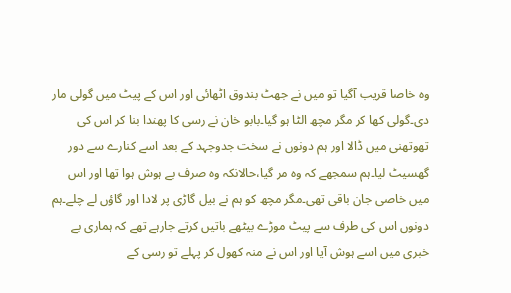وہ خاصا قریب آگیا تو میں نے جھٹ بندوق اٹھائی اور اس کے پیٹ میں گولی مار دی۔گولی کھا کر مگر مچھ الٹا ہو گیا۔بابو خان نے رسی کا پھندا بنا کر اس کی تھوتھنی میں ڈالا اور ہم دونوں نے سخت جدوجہد کے بعد اسے کنارے سے دور گھسیٹ لیا۔ہم سمجھے کہ وہ مر گیا،حالانکہ وہ صرف بے ہوش ہوا تھا اور اس میں خاصی جان باقی تھی۔مگر مچھ کو ہم نے بیل گاڑی پر لادا اور گاؤں لے چلے۔ہم دونوں اس کی طرف سے پیٹ موڑے بیٹھے باتیں کرتے جارہے تھے کہ ہماری بے خبری میں اسے ہوش آیا اور اس نے منہ کھول کر پہلے تو رسی کے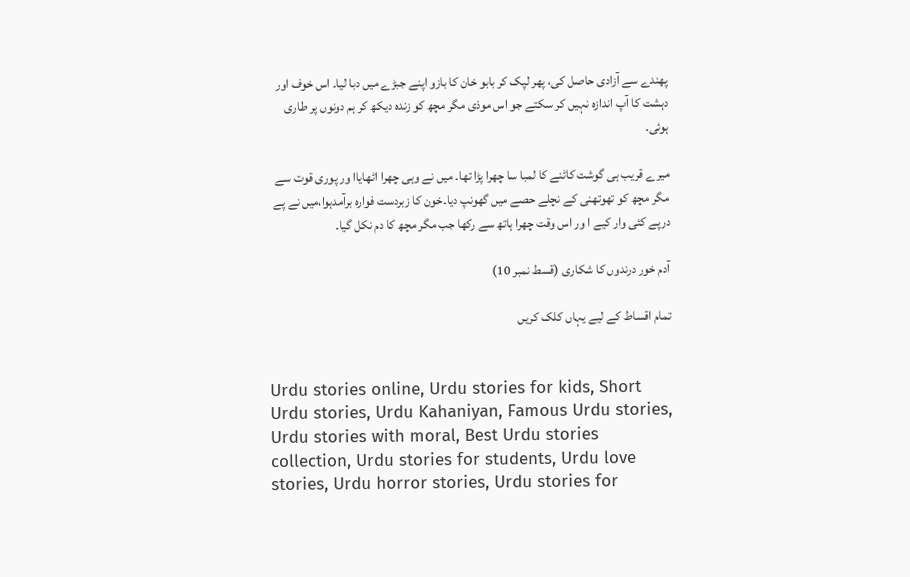پھندے سے آزادی حاصل کی، پھر لپک کر بابو خان کا بازو اپنے جبڑے میں دبا لیا۔ اس خوف اور دہشت کا آپ اندازہ نہیں کر سکتے جو اس موذی مگر مچھ کو زندہ دیکھ کر ہم دونوں پر طاری ہوئی۔

میرے قریب ہی گوشت کاٹنے کا لمبا سا چھرا پڑا تھا۔ میں نے وہی چھرا اٹھایاا ور پوری قوت سے مگر مچھ کو تھوتھنی کے نچلے حصے میں گھونپ دیا۔خون کا زبردست فوارہ برآمدہوا،میں نے پے درپے کئی وار کیے ا ور اس وقت چھرا ہاتھ سے رکھا جب مگر مچھ کا دم نکل گیا۔

آدم خور درندوں کا شکاری (قسط نمبر 10)

تمام اقساط کے لیے یہاں کلک کریں


Urdu stories online, Urdu stories for kids, Short Urdu stories, Urdu Kahaniyan, Famous Urdu stories, Urdu stories with moral, Best Urdu stories collection, Urdu stories for students, Urdu love stories, Urdu horror stories, Urdu stories for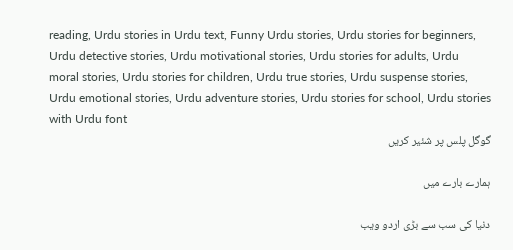reading, Urdu stories in Urdu text, Funny Urdu stories, Urdu stories for beginners, Urdu detective stories, Urdu motivational stories, Urdu stories for adults, Urdu moral stories, Urdu stories for children, Urdu true stories, Urdu suspense stories, Urdu emotional stories, Urdu adventure stories, Urdu stories for school, Urdu stories with Urdu font
گوگل پلس پر شئیر کریں

ہمارے بارے میں

دنیا کی سب سے بڑی اردو ویب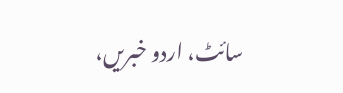سائٹ، اردو خبریں،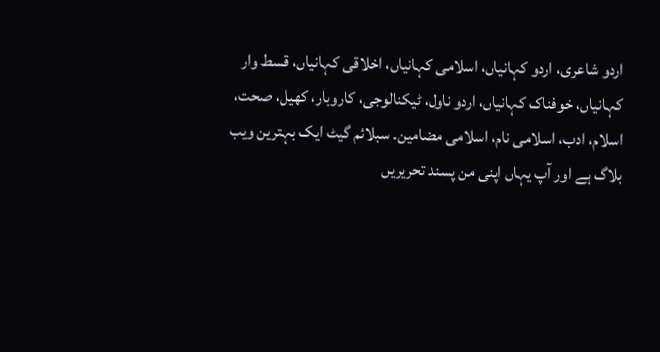اردو شاعری، اردو کہانیاں، اسلامی کہانیاں، اخلاقی کہانیاں، قسط وار کہانیاں، خوفناک کہانیاں، اردو ناول، ٹیکنالوجی، کاروبار، کھیل، صحت، اسلام، ادب، اسلامی نام، اسلامی مضامین۔ سبلائم گیٹ ایک بہترین ویب بلاگ ہے اور آپ یہاں اپنی من پسند تحریریں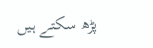پڑھ سکتے ہیں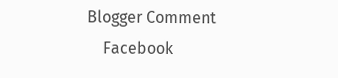Blogger Comment
    Facebook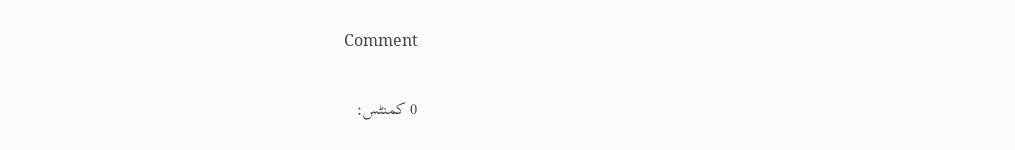Comment

0 کمنٹس: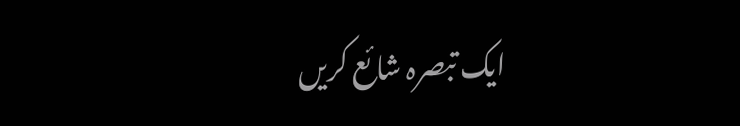ایک تبصرہ شائع کریں